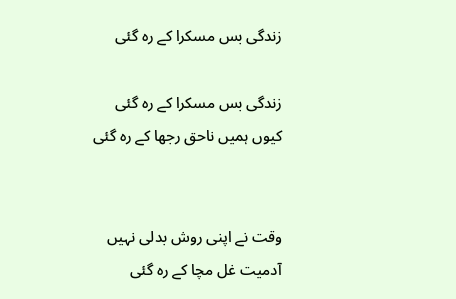زندگی بس مسکرا کے رہ گئی

زندگی بس مسکرا کے رہ گئی
کیوں ہمیں ناحق رجھا کے رہ گئی


وقت نے اپنی روش بدلی نہیں
آدمیت غل مچا کے رہ گئی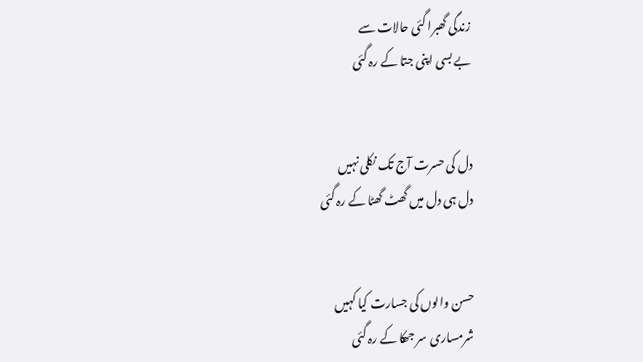زندگی گھبرا گئی حالات سے
بے بسی اپنی جتا کے رہ گئی


دل کی حسرت آج تک نکلی نہیں
دل ہی دل میں گھٹ گھٹا کے رہ گئی


حسن والوں کی جسارت کیا کہیں
شرمساری سر جھکا کے رہ گئی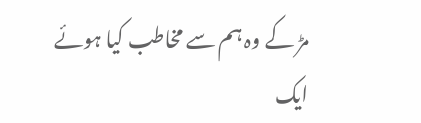مڑ کے وہ ہم سے مخاطب کیا ہوئے
ایک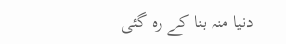دنیا منہ بنا کے رہ گئی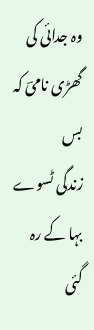وہ جدائی کی گھڑی نامیؔ کہ بس
زندگی ٹسوے بہا کے رہ گئی